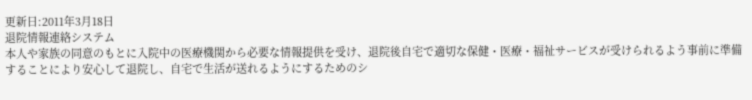更新日:2011年3月18日
退院情報連絡システム
本人や家族の同意のもとに入院中の医療機関から必要な情報提供を受け、退院後自宅で適切な保健・医療・福祉サービスが受けられるよう事前に準備することにより安心して退院し、自宅で生活が送れるようにするためのシ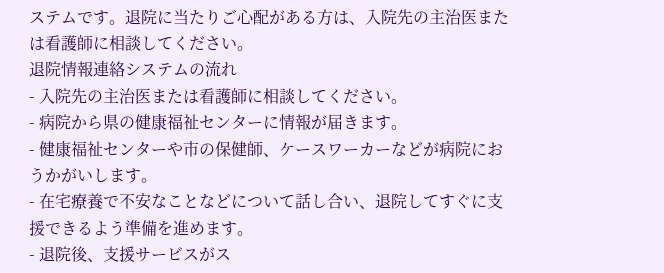ステムです。退院に当たりご心配がある方は、入院先の主治医または看護師に相談してください。
退院情報連絡システムの流れ
- 入院先の主治医または看護師に相談してください。
- 病院から県の健康福祉センターに情報が届きます。
- 健康福祉センターや市の保健師、ケースワーカーなどが病院におうかがいします。
- 在宅療養で不安なことなどについて話し合い、退院してすぐに支援できるよう準備を進めます。
- 退院後、支援サービスがス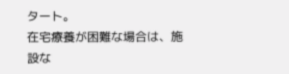タート。
在宅療養が困難な場合は、施設な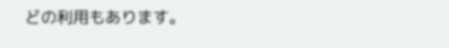どの利用もあります。